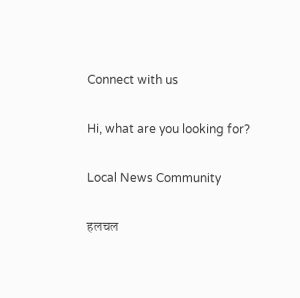Connect with us

Hi, what are you looking for?

Local News Community

हलचल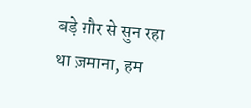बड़े ग़ौर से सुन रहा था ज़माना, हम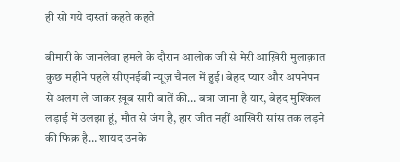ही सो गये दास्तां कहते कहते

बीमारी के जानलेवा हमले के दौरान आलोक जी से मेरी आख़िरी मुलाक़ात कुछ महीने पहले सीएनईबी न्यूज़ चैनल में हुई। बेहद प्यार और अपनेपन से अलग ले जाकर ख़ूब सारी बातें की… बत्रा जाना है यार, बेहद मुश्किल लड़ाई में उलझा हूं, मौत से जंग है, हार जीत नहीं आखिरी सांस तक लड़ने की फिक्र है… शायद उनके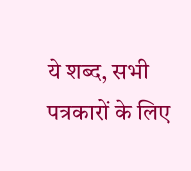ये शब्द, सभी पत्रकारों के लिए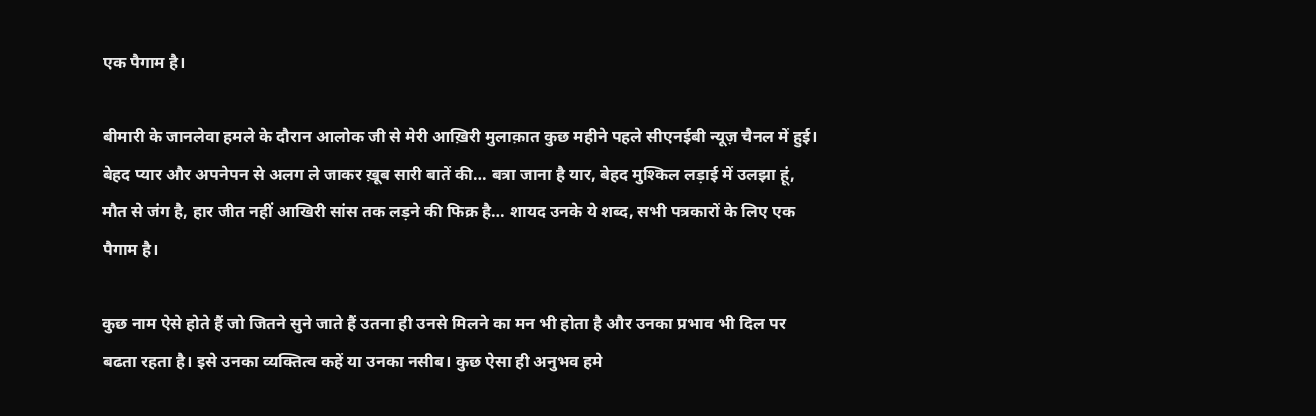एक पैगाम है।

बीमारी के जानलेवा हमले के दौरान आलोक जी से मेरी आख़िरी मुलाक़ात कुछ महीने पहले सीएनईबी न्यूज़ चैनल में हुई। बेहद प्यार और अपनेपन से अलग ले जाकर ख़ूब सारी बातें की… बत्रा जाना है यार, बेहद मुश्किल लड़ाई में उलझा हूं, मौत से जंग है, हार जीत नहीं आखिरी सांस तक लड़ने की फिक्र है… शायद उनके ये शब्द, सभी पत्रकारों के लिए एक पैगाम है।

कुछ नाम ऐसे होते हैं जो जितने सुने जाते हैं उतना ही उनसे मिलने का मन भी होता है और उनका प्रभाव भी दिल पर बढता रहता है। इसे उनका व्यक्तित्व कहें या उनका नसीब। कुछ ऐसा ही अनुभव हमे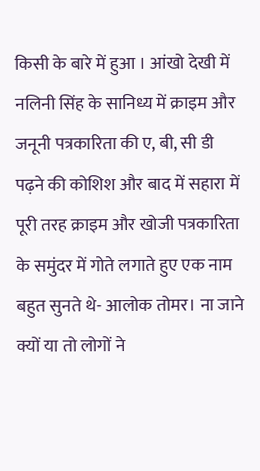किसी के बारे में हुआ । आंखो देखी में नलिनी सिंह के सानिध्य में क्राइम और जनूनी पत्रकारिता की ए, बी, सी डी पढ़ने की कोशिश और बाद में सहारा में पूरी तरह क्राइम और खोजी पत्रकारिता के समुंदर में गोते लगाते हुए एक नाम बहुत सुनते थे- आलोक तोमर। ना जाने क्यों या तो लोगों ने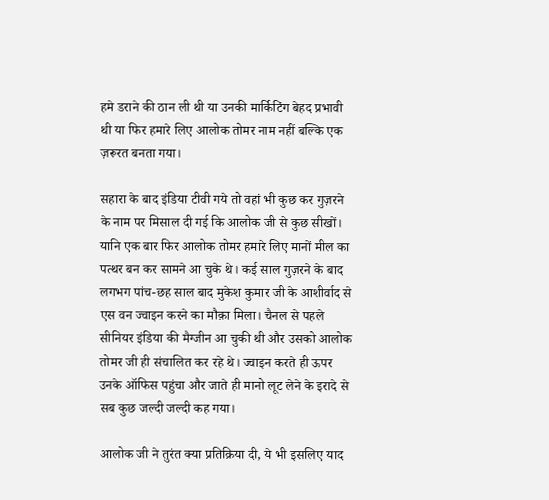हमे डराने की ठान ली थी या उनकी मार्किटिंग बेहद प्रभावी थी या फिर हमारे लिए आलोक तोमर नाम नहीं बल्कि एक ज़रूरत बनता गया।

सहारा के बाद इंडिया टीवी गये तो वहां भी कुछ कर गुज़रने के नाम पर मिसाल दी गई कि आलोक जी से कुछ सीखों। यानि एक बार फिर आलोक तोमर हमारे लिए मानों मील का पत्थर बन कर सामने आ चुके थे। कई साल गुज़रने के बाद लगभग पांच-छह साल बाद मुकेश कुमार जी के आशीर्वाद से एस वन ज्वाइन करने का मौक़ा मिला। चैनल से पहले सीनियर इंडिया की मैग्जीन आ चुकी थी और उसको आलोक तोमर जी ही संचालित कर रहे थे। ज्वाइन करते ही ऊपर उनके ऑफिस पहुंचा और जाते ही मानो लूट लेने के इरादे से सब कुछ जल्दी जल्दी कह गया।

आलोक जी ने तुरंत क्या प्रतिक्रिया दी, ये भी इसलिए याद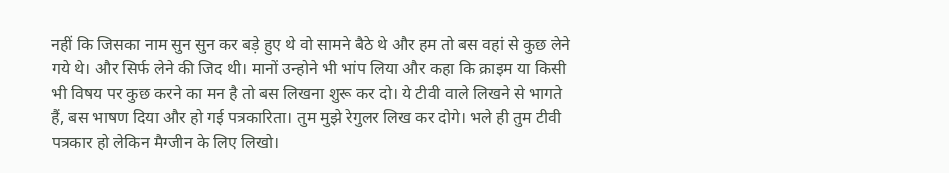नहीं कि जिसका नाम सुन सुन कर बड़े हुए थे वो सामने बैठे थे और हम तो बस वहां से कुछ लेने गये थे। और सिर्फ लेने की जिद थी। मानों उन्होने भी भांप लिया और कहा कि क्राइम या किसी भी विषय पर कुछ करने का मन है तो बस लिखना शुरू कर दो। ये टीवी वाले लिखने से भागते हैं, बस भाषण दिया और हो गई पत्रकारिता। तुम मुझे रेगुलर लिख कर दोगे। भले ही तुम टीवी पत्रकार हो लेकिन मैग्जीन के लिए लिखो।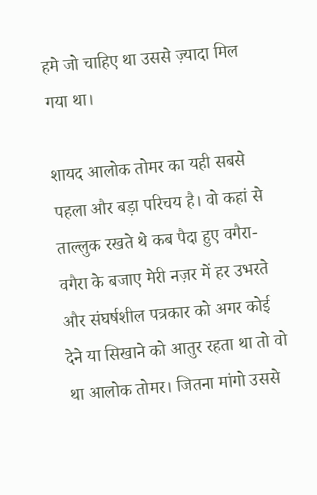हमे जो चाहिए था उससे ज़्यादा मिल गया था।

शायद आलोक तोमर का यही सबसे पहला और बड़ा परिचय है। वो कहां से ताल्लुक रखते थे कब पैदा हुए वगैरा-वगैरा के बजाए मेरी नज़र में हर उभरते और संघर्षशील पत्रकार को अगर कोई देने या सिखाने को आतुर रहता था तो वो था आलोक तोमर। जितना मांगो उससे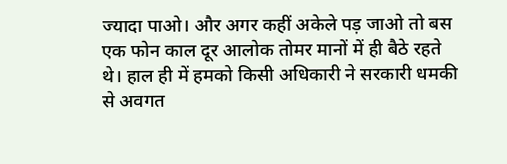ज्यादा पाओ। और अगर कहीं अकेले पड़ जाओ तो बस एक फोन काल दूर आलोक तोमर मानों में ही बैठे रहते थे। हाल ही में हमको किसी अधिकारी ने सरकारी धमकी से अवगत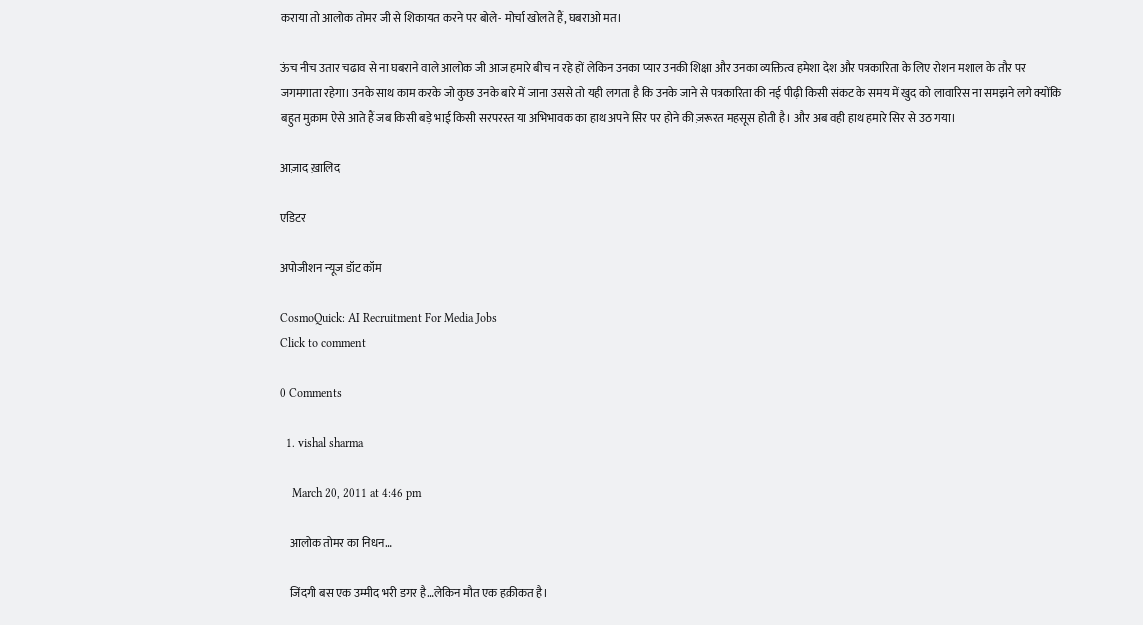कराया तो आलोक तोमर जी से शिकायत करने पर बोले- मोर्चा खोलते हैं, घबराओ मत।

ऊंच नीच उतार चढाव से ना घबराने वाले आलोक जी आज हमारे बीच न रहे हों लेकिन उनका प्यार उनकी शिक्षा और उनका व्यक्तित्व हमेशा देश और पत्रकारिता के लिए रोशन मशाल के तौर पर जगमगाता रहेगा। उनके साथ काम करके जो कुछ उनके बारे में जाना उससे तो यही लगता है कि उनके जाने से पत्रकारिता की नई पीढ़ी किसी संकट के समय में खुद को लावारिस ना समझने लगे क्योंकि बहुत मुक़ाम ऐसे आते हैं जब किसी बड़े भाई किसी सरपरस्त या अभिभावक का हाथ अपने सिर पर होने की ज़रूरत महसूस होती है। और अब वही हाथ हमारे सिर से उठ गया।

आज़ाद ख़ालिद

एडिटर

अपोजीशन न्यूज डॉट कॉम

CosmoQuick: AI Recruitment For Media Jobs
Click to comment

0 Comments

  1. vishal sharma

    March 20, 2011 at 4:46 pm

    आलोक तोमर का निधन…

    जिंदगी बस एक उम्मीद भरी डगर है…लेकिन मौत एक हक़ीकत है।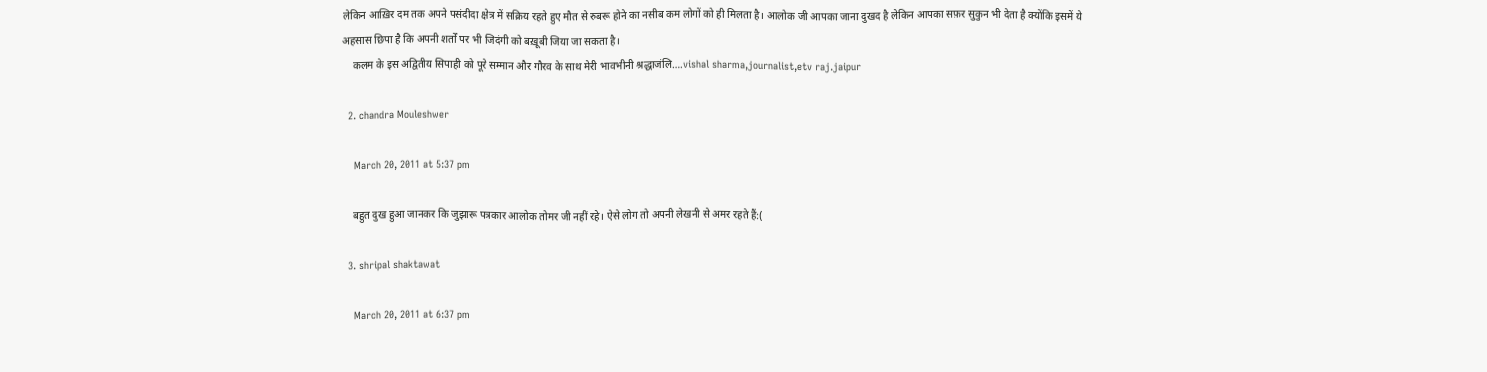लेकिन आख़िर दम तक अपने पसंदीदा क्षेत्र में सक्रिय रहते हुए मौत से रुबरू होने का नसीब कम लोगों को ही मिलता है। आलोक जी आपका जाना दुखद है लेकिन आपका सफ़र सुकुन भी देता है क्योंकि इसमें ये अहसास छिपा है कि अपनी शर्तों पर भी जिदंगी को बख़ूबी जिया जा सकता है।
    कलम के इस अद्वितीय सिपाही को पूरे सम्मान और गौरव के साथ मेरी भावभीनी श्रद्धाजंलि….vishal sharma,journalist,etv raj.jaipur

  2. chandra Mouleshwer

    March 20, 2011 at 5:37 pm

    बहुत दुख हुआ जानकर कि जुझारू पत्रकार आलोक तोमर जी नहीं रहे। ऐसे लोग तो अपनी लेखनी से अमर रहते हैं:(

  3. shripal shaktawat

    March 20, 2011 at 6:37 pm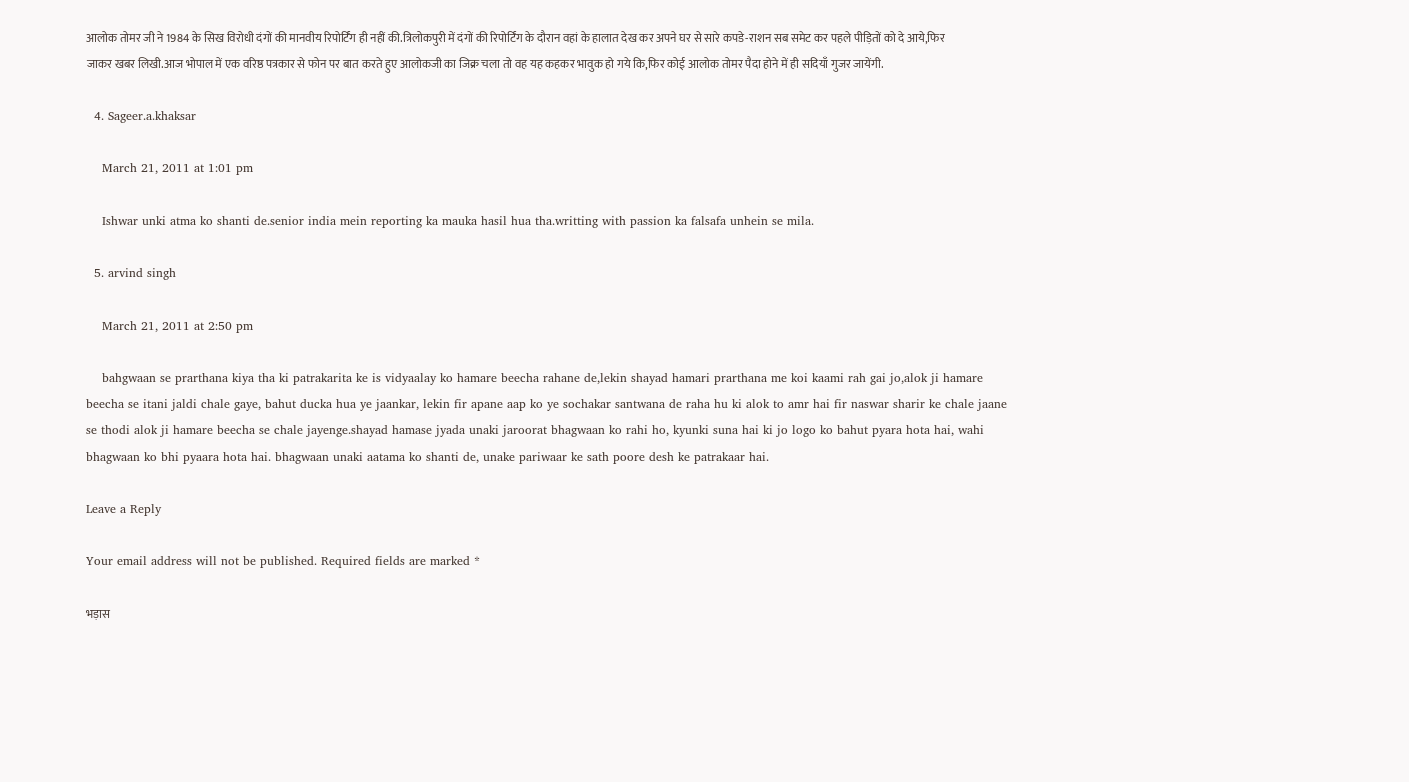आलोक तोमर जी ने 1984 के सिख विरोधी दंगों की मानवीय रिपोर्टिंग ही नहीं की.त्रिलोकपुरी में दंगों की रिपोर्टिंग के दौरान वहां के हालात देख कर अपने घर से सारे कपडे-राशन सब समेट कर पहले पीड़ितों को दे आये,फिर जाकर खबर लिखी.आज भोपाल में एक वरिष्ठ पत्रकार से फोन पर बात करते हुए आलोकजी का जिक्र चला तो वह यह कहकर भावुक हो गये कि,फिर कोई आलोक तोमर पैदा होने में ही सदियाँ गुजर जायेंगी.

  4. Sageer.a.khaksar

    March 21, 2011 at 1:01 pm

    Ishwar unki atma ko shanti de.senior india mein reporting ka mauka hasil hua tha.writting with passion ka falsafa unhein se mila.

  5. arvind singh

    March 21, 2011 at 2:50 pm

    bahgwaan se prarthana kiya tha ki patrakarita ke is vidyaalay ko hamare beecha rahane de,lekin shayad hamari prarthana me koi kaami rah gai jo,alok ji hamare beecha se itani jaldi chale gaye, bahut ducka hua ye jaankar, lekin fir apane aap ko ye sochakar santwana de raha hu ki alok to amr hai fir naswar sharir ke chale jaane se thodi alok ji hamare beecha se chale jayenge.shayad hamase jyada unaki jaroorat bhagwaan ko rahi ho, kyunki suna hai ki jo logo ko bahut pyara hota hai, wahi bhagwaan ko bhi pyaara hota hai. bhagwaan unaki aatama ko shanti de, unake pariwaar ke sath poore desh ke patrakaar hai.

Leave a Reply

Your email address will not be published. Required fields are marked *

भड़ास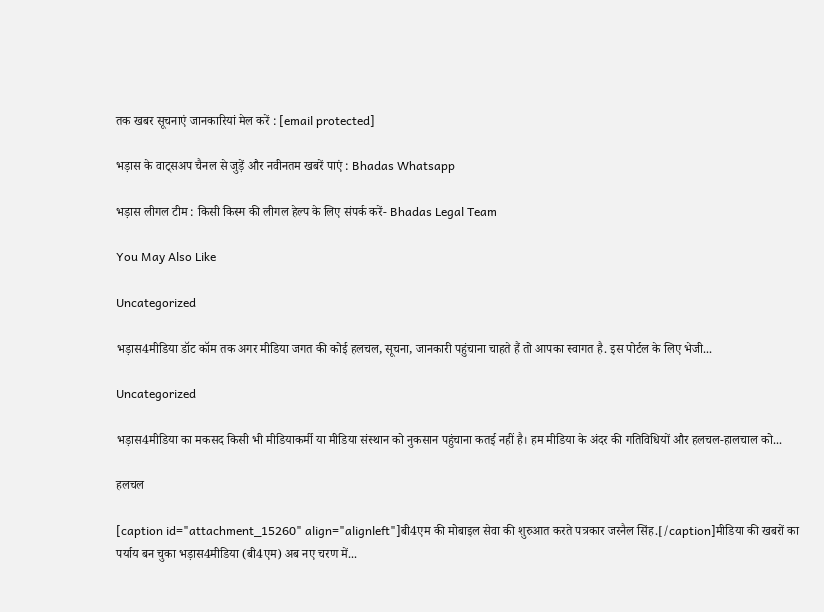तक खबर सूचनाएं जानकारियां मेल करें : [email protected]

भड़ास के वाट्सअप चैनल से जुड़ें और नवीनतम खबरें पाएं : Bhadas Whatsapp

भड़ास लीगल टीम : किसी किस्म की लीगल हेल्प के लिए संपर्क करें- Bhadas Legal Team

You May Also Like

Uncategorized

भड़ास4मीडिया डॉट कॉम तक अगर मीडिया जगत की कोई हलचल, सूचना, जानकारी पहुंचाना चाहते हैं तो आपका स्वागत है. इस पोर्टल के लिए भेजी...

Uncategorized

भड़ास4मीडिया का मकसद किसी भी मीडियाकर्मी या मीडिया संस्थान को नुकसान पहुंचाना कतई नहीं है। हम मीडिया के अंदर की गतिविधियों और हलचल-हालचाल को...

हलचल

[caption id="attachment_15260" align="alignleft"]बी4एम की मोबाइल सेवा की शुरुआत करते पत्रकार जरनैल सिंह.[/caption]मीडिया की खबरों का पर्याय बन चुका भड़ास4मीडिया (बी4एम) अब नए चरण में...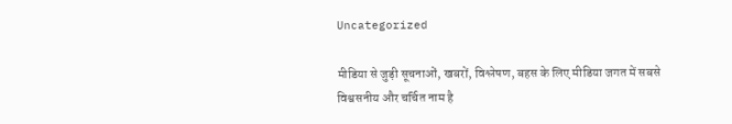Uncategorized

मीडिया से जुड़ी सूचनाओं, खबरों, विश्लेषण, बहस के लिए मीडिया जगत में सबसे विश्वसनीय और चर्चित नाम है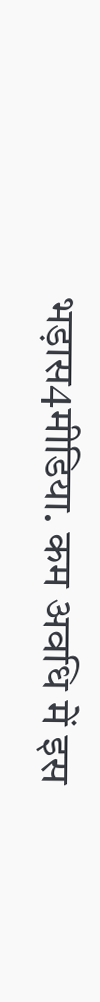भड़ास4मीडिया. कम अवधि में इस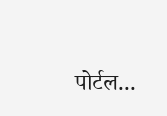पोर्टल...